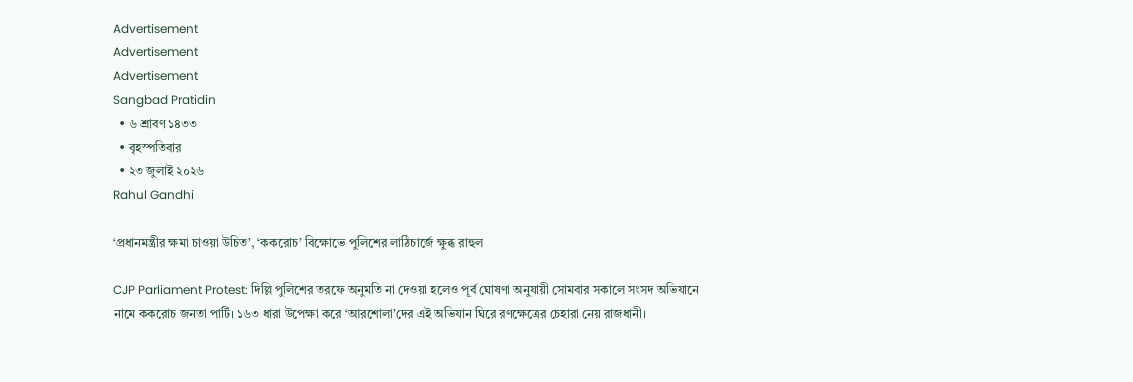Advertisement
Advertisement
Advertisement
Sangbad Pratidin
  • ৬ শ্রাবণ ১৪৩৩
  • বৃহস্পতিবার
  • ২৩ জুলাই ২০২৬
Rahul Gandhi

‘প্রধানমন্ত্রীর ক্ষমা চাওয়া উচিত’, ‘ককরোচ’ বিক্ষোভে পুলিশের লাঠিচার্জে ক্ষুব্ধ রাহুল

CJP Parliament Protest: দিল্লি পুলিশের তরফে অনুমতি না দেওয়া হলেও পূর্ব ঘোষণা অনুযায়ী সোমবার সকালে সংসদ অভিযানে নামে ককরোচ জনতা পার্টি। ১৬৩ ধারা উপেক্ষা করে ‘আরশোলা’দের এই অভিযান ঘিরে রণক্ষেত্রের চেহারা নেয় রাজধানী।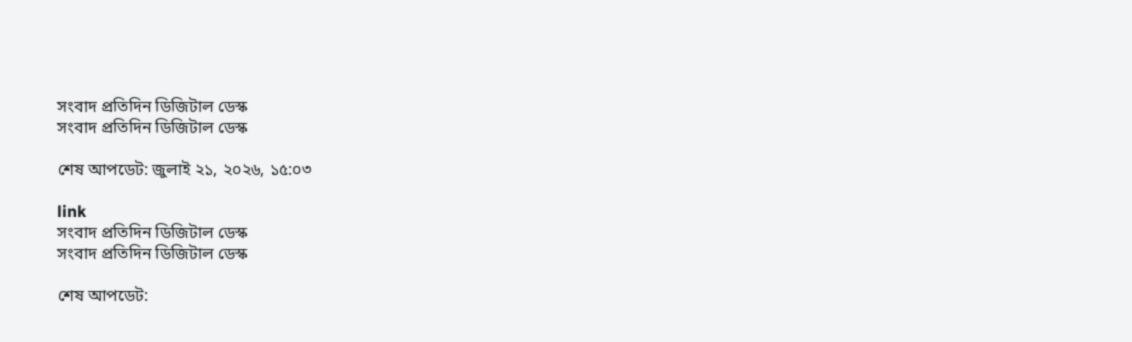সংবাদ প্রতিদিন ডিজিটাল ডেস্ক
সংবাদ প্রতিদিন ডিজিটাল ডেস্ক

শেষ আপডেট: জুলাই ২১, ২০২৬, ১৫:০৩

link
সংবাদ প্রতিদিন ডিজিটাল ডেস্ক
সংবাদ প্রতিদিন ডিজিটাল ডেস্ক

শেষ আপডেট: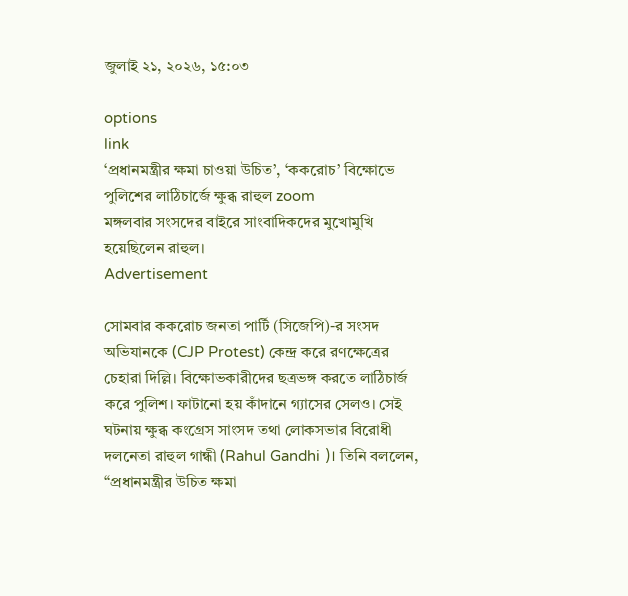জুলাই ২১, ২০২৬, ১৫:০৩

options
link
‘প্রধানমন্ত্রীর ক্ষমা চাওয়া উচিত’, ‘ককরোচ’ বিক্ষোভে পুলিশের লাঠিচার্জে ক্ষুব্ধ রাহুল zoom
মঙ্গলবার সংসদের বাইরে সাংবাদিকদের মুখোমুখি হয়েছিলেন রাহুল।
Advertisement

সোমবার ককরোচ জনতা পার্টি (সিজেপি)-র সংসদ অভিযানকে (CJP Protest) কেন্দ্র করে রণক্ষেত্রের চেহারা দিল্লি। বিক্ষোভকারীদের ছত্রভঙ্গ করতে লাঠিচার্জ করে পুলিশ। ফাটানো হয় কাঁদানে গ্যাসের সেলও। সেই ঘটনায় ক্ষুব্ধ কংগ্রেস সাংসদ তথা লোকসভার বিরোধী দলনেতা রাহুল গান্ধী (Rahul Gandhi )। তিনি বললেন, “প্রধানমন্ত্রীর উচিত ক্ষমা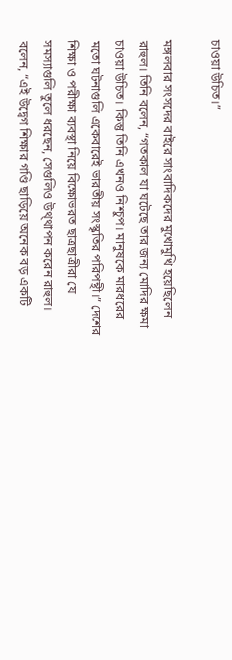চাওয়া উচিত।”

মঙ্গলবার সংসদের বাইরে সাংবাদিকদের মুখোমুখি হয়েছিলেন রাহুল। তিনি বলেন, “গতকাল যা ঘটেছে তার জন্য মোদির ক্ষমা চাওয়া উচিত। কিন্তু তিনি এখনও নিশ্চুপ। মানুষকে মারধরের মতো ঘটনাগুলি একেবারেই ভারতীয় সংস্কৃতির পরিপন্থী।” দেশের শিক্ষা ও পরীক্ষা ব্যবস্থা নিয়ে বিক্ষোভরত ছাত্রছাত্রীরা যে সমস্যাগুলি তুলে ধরছেন, সেগুলিও উথ্থাপন করেন রাহুল। বলেন, “এই উদ্বেগ শিক্ষার গণ্ডি ছাড়িয়ে অনেক বড় একটি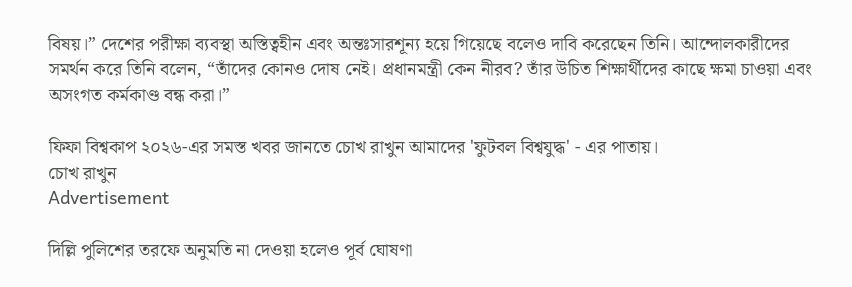বিষয়।” দেশের পরীক্ষা ব্যবস্থা অস্তিত্বহীন এবং অন্তঃসারশূন্য হয়ে গিয়েছে বলেও দাবি করেছেন তিনি। আন্দোলকারীদের সমর্থন করে তিনি বলেন, “তাঁদের কোনও দোষ নেই। প্রধানমন্ত্রী কেন নীরব? তাঁর উচিত শিক্ষার্থীদের কাছে ক্ষমা চাওয়া এবং অসংগত কর্মকাণ্ড বন্ধ করা।”

ফিফা বিশ্বকাপ ২০২৬-এর সমস্ত খবর জানতে চোখ রাখুন আমাদের 'ফুটবল বিশ্বযুদ্ধ' - এর পাতায়।
চোখ রাখুন
Advertisement

দিল্লি পুলিশের তরফে অনুমতি না দেওয়া হলেও পূর্ব ঘোষণা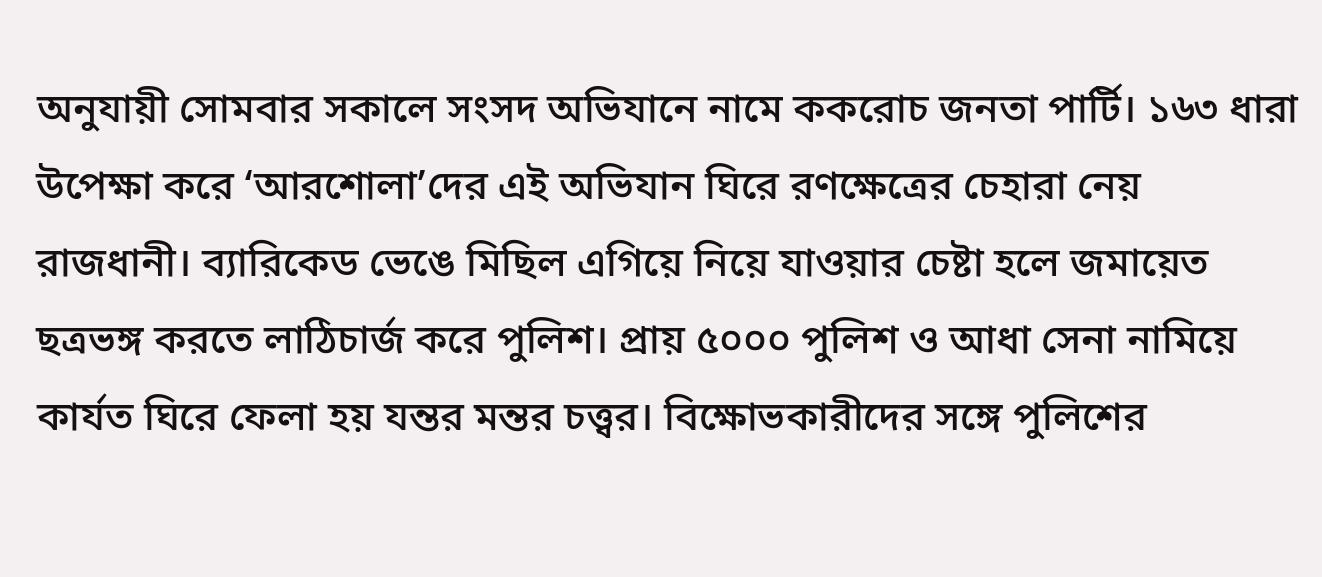অনুযায়ী সোমবার সকালে সংসদ অভিযানে নামে ককরোচ জনতা পার্টি। ১৬৩ ধারা উপেক্ষা করে ‘আরশোলা’দের এই অভিযান ঘিরে রণক্ষেত্রের চেহারা নেয় রাজধানী। ব্যারিকেড ভেঙে মিছিল এগিয়ে নিয়ে যাওয়ার চেষ্টা হলে জমায়েত ছত্রভঙ্গ করতে লাঠিচার্জ করে পুলিশ। প্রায় ৫০০০ পুলিশ ও আধা সেনা নামিয়ে কার্যত ঘিরে ফেলা হয় যন্তর মন্তর চত্ত্বর। বিক্ষোভকারীদের সঙ্গে পুলিশের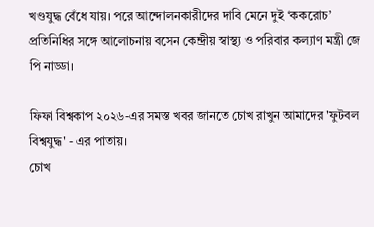খণ্ডযুদ্ধ বেঁধে যায়। পরে আন্দোলনকারীদের দাবি মেনে দুই ‘ককরোচ’ প্রতিনিধির সঙ্গে আলোচনায় বসেন কেন্দ্রীয় স্বাস্থ্য ও পরিবার কল্যাণ মন্ত্রী জে পি নাড্ডা।

ফিফা বিশ্বকাপ ২০২৬-এর সমস্ত খবর জানতে চোখ রাখুন আমাদের 'ফুটবল বিশ্বযুদ্ধ' - এর পাতায়।
চোখ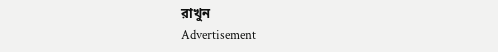রাখুন
Advertisement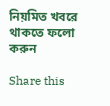নিয়মিত খবরে থাকতে ফলো করুন

Share this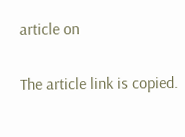article on

The article link is copied.